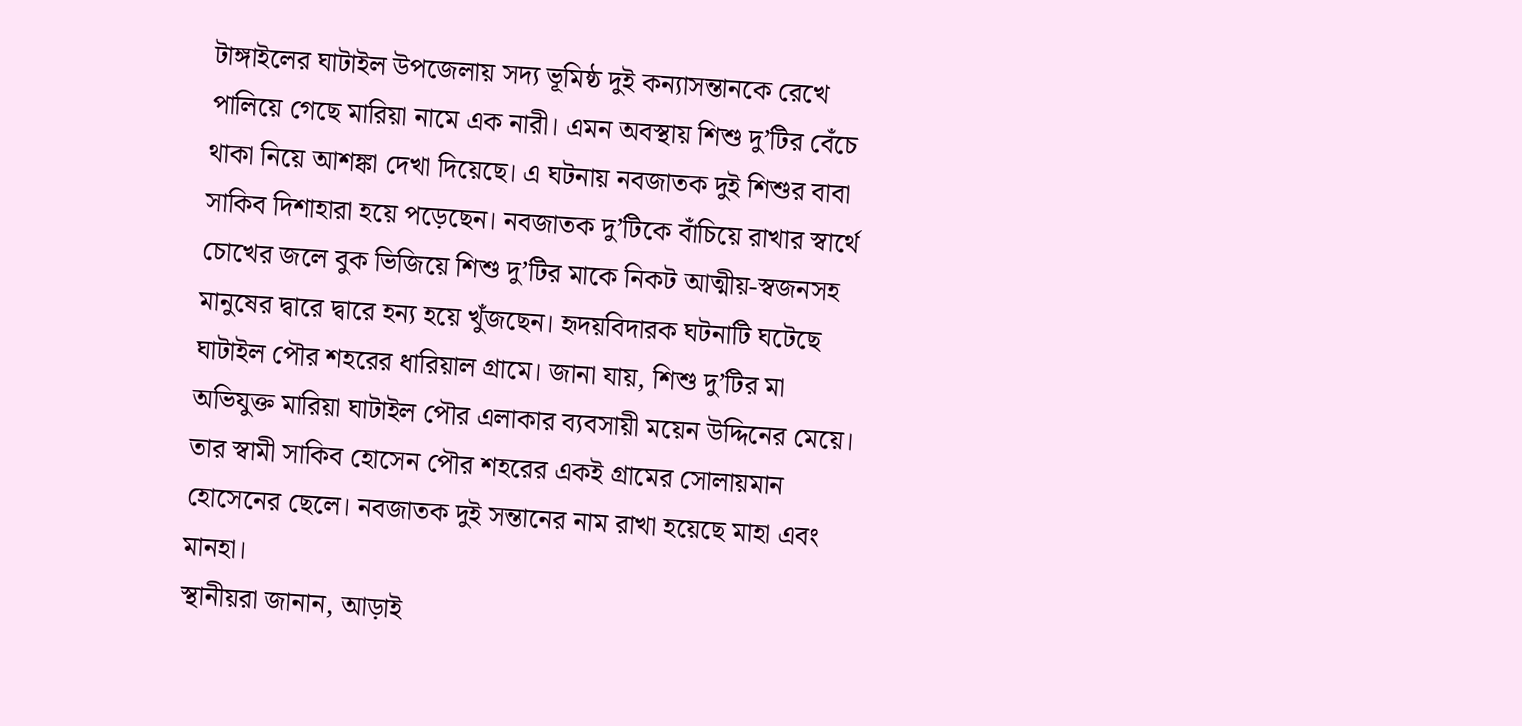টাঙ্গাইলের ঘাটাইল উপজেলায় সদ্য ভূমিষ্ঠ দুই কন্যাসন্তানকে রেখে পালিয়ে গেছে মারিয়া নামে এক নারী। এমন অবস্থায় শিশু দু’টির বেঁচে থাকা নিয়ে আশঙ্কা দেখা দিয়েছে। এ ঘটনায় নবজাতক দুই শিশুর বাবা সাকিব দিশাহারা হয়ে পড়েছেন। নবজাতক দু’টিকে বাঁচিয়ে রাখার স্বার্থে চোখের জলে বুক ভিজিয়ে শিশু দু’টির মাকে নিকট আত্মীয়-স্বজনসহ মানুষের দ্বারে দ্বারে হন্য হয়ে খুঁজছেন। হৃদয়বিদারক ঘটনাটি ঘটেছে ঘাটাইল পৌর শহরের ধারিয়াল গ্রামে। জানা যায়, শিশু দু’টির মা অভিযুক্ত মারিয়া ঘাটাইল পৌর এলাকার ব্যবসায়ী ময়েন উদ্দিনের মেয়ে। তার স্বামী সাকিব হোসেন পৌর শহরের একই গ্রামের সোলায়মান হোসেনের ছেলে। নবজাতক দুই সন্তানের নাম রাখা হয়েছে মাহা এবং মানহা।
স্থানীয়রা জানান, আড়াই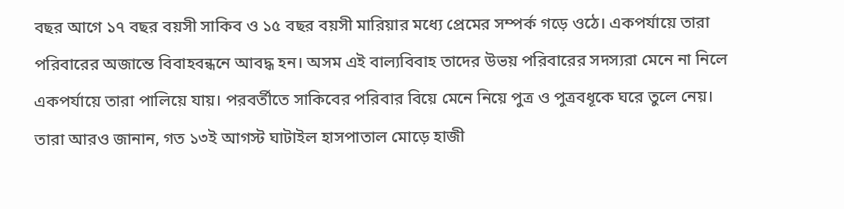বছর আগে ১৭ বছর বয়সী সাকিব ও ১৫ বছর বয়সী মারিয়ার মধ্যে প্রেমের সম্পর্ক গড়ে ওঠে। একপর্যায়ে তারা পরিবারের অজান্তে বিবাহবন্ধনে আবদ্ধ হন। অসম এই বাল্যবিবাহ তাদের উভয় পরিবারের সদস্যরা মেনে না নিলে একপর্যায়ে তারা পালিয়ে যায়। পরবর্তীতে সাকিবের পরিবার বিয়ে মেনে নিয়ে পুত্র ও পুত্রবধূকে ঘরে তুলে নেয়। তারা আরও জানান, গত ১৩ই আগস্ট ঘাটাইল হাসপাতাল মোড়ে হাজী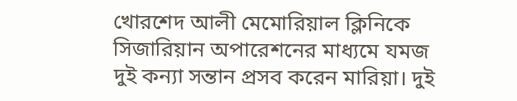খোরশেদ আলী মেমোরিয়াল ক্লিনিকে সিজারিয়ান অপারেশনের মাধ্যমে যমজ দুই কন্যা সন্তান প্রসব করেন মারিয়া। দুই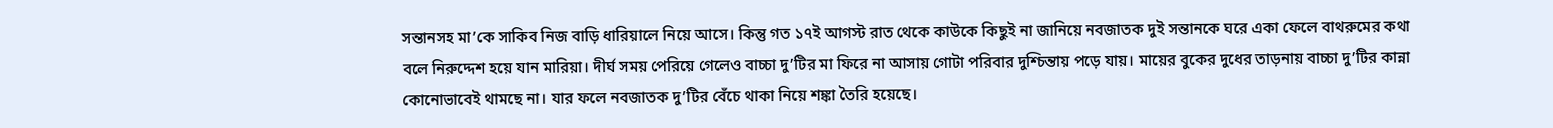সন্তানসহ মা’কে সাকিব নিজ বাড়ি ধারিয়ালে নিয়ে আসে। কিন্তু গত ১৭ই আগস্ট রাত থেকে কাউকে কিছুই না জানিয়ে নবজাতক দুই সন্তানকে ঘরে একা ফেলে বাথরুমের কথা বলে নিরুদ্দেশ হয়ে যান মারিয়া। দীর্ঘ সময় পেরিয়ে গেলেও বাচ্চা দু’টির মা ফিরে না আসায় গোটা পরিবার দুশ্চিন্তায় পড়ে যায়। মায়ের বুকের দুধের তাড়নায় বাচ্চা দু’টির কান্না কোনোভাবেই থামছে না। যার ফলে নবজাতক দু’টির বেঁচে থাকা নিয়ে শঙ্কা তৈরি হয়েছে।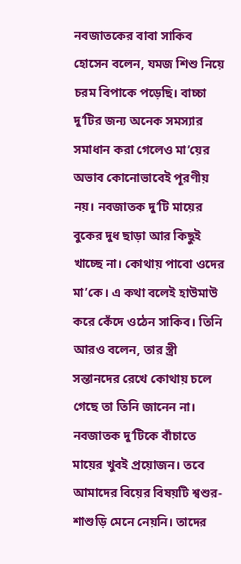নবজাতকের বাবা সাকিব হোসেন বলেন, যমজ শিশু নিয়ে চরম বিপাকে পড়েছি। বাচ্চা দু’টির জন্য অনেক সমস্যার সমাধান করা গেলেও মা’য়ের অভাব কোনোভাবেই পূরণীয় নয়। নবজাতক দু’টি মায়ের বুকের দুধ ছাড়া আর কিছুই খাচ্ছে না। কোথায় পাবো ওদের মা’কে। এ কথা বলেই হাউমাউ করে কেঁদে ওঠেন সাকিব। তিনি আরও বলেন, তার স্ত্রী সন্তানদের রেখে কোথায় চলে গেছে তা তিনি জানেন না। নবজাতক দু’টিকে বাঁচাতে মায়ের খুবই প্রয়োজন। তবে আমাদের বিয়ের বিষয়টি শ্বশুর-শাশুড়ি মেনে নেয়নি। তাদের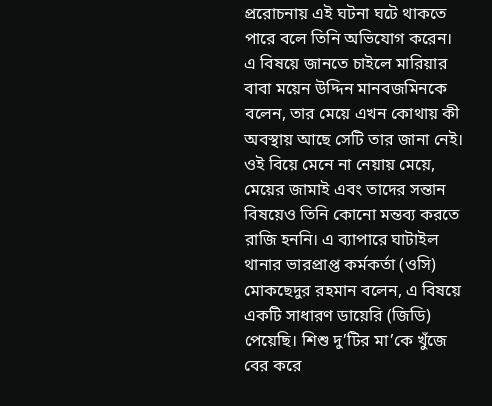প্ররোচনায় এই ঘটনা ঘটে থাকতে পারে বলে তিনি অভিযোগ করেন।
এ বিষয়ে জানতে চাইলে মারিয়ার বাবা ময়েন উদ্দিন মানবজমিনকে বলেন, তার মেয়ে এখন কোথায় কী অবস্থায় আছে সেটি তার জানা নেই। ওই বিয়ে মেনে না নেয়ায় মেয়ে, মেয়ের জামাই এবং তাদের সন্তান বিষয়েও তিনি কোনো মন্তব্য করতে রাজি হননি। এ ব্যাপারে ঘাটাইল থানার ভারপ্রাপ্ত কর্মকর্তা (ওসি) মোকছেদুর রহমান বলেন, এ বিষয়ে একটি সাধারণ ডায়েরি (জিডি) পেয়েছি। শিশু দু’টির মা’কে খুঁজে বের করে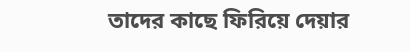তাদের কাছে ফিরিয়ে দেয়ার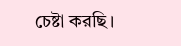চেষ্টা করছি।